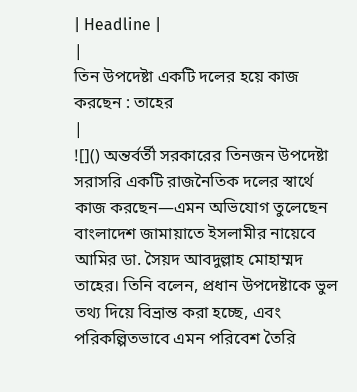| Headline |
|
তিন উপদেষ্টা একটি দলের হয়ে কাজ করছেন : তাহের
|
![]() অন্তর্বর্তী সরকারের তিনজন উপদেষ্টা সরাসরি একটি রাজনৈতিক দলের স্বার্থে কাজ করছেন—এমন অভিযোগ তুলেছেন বাংলাদেশ জামায়াতে ইসলামীর নায়েবে আমির ডা. সৈয়দ আবদুল্লাহ মোহাম্মদ তাহের। তিনি বলেন, প্রধান উপদেষ্টাকে ভুল তথ্য দিয়ে বিভ্রান্ত করা হচ্ছে, এবং পরিকল্পিতভাবে এমন পরিবেশ তৈরি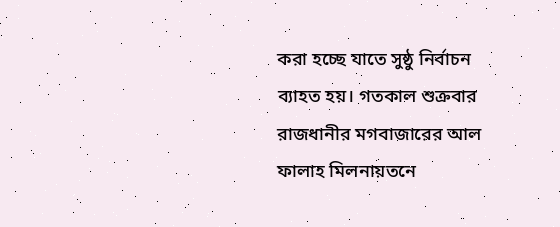করা হচ্ছে যাতে সুষ্ঠু নির্বাচন ব্যাহত হয়। গতকাল শুক্রবার রাজধানীর মগবাজারের আল ফালাহ মিলনায়তনে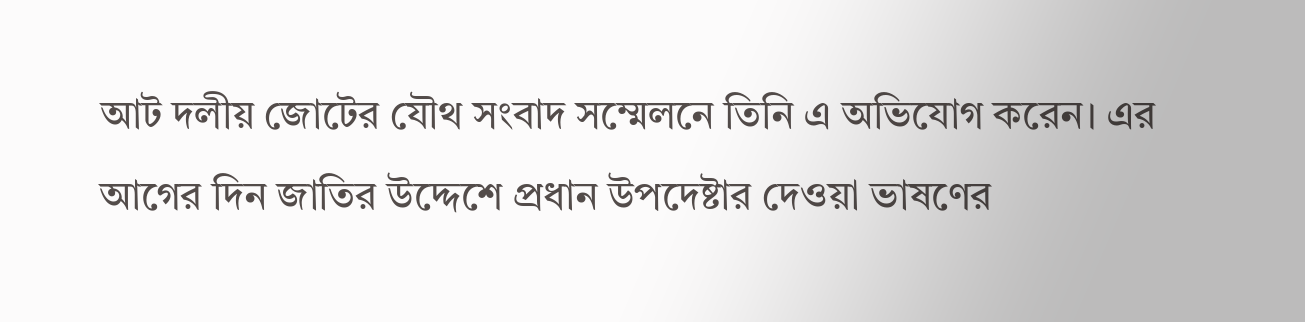আট দলীয় জোটের যৌথ সংবাদ সম্মেলনে তিনি এ অভিযোগ করেন। এর আগের দিন জাতির উদ্দেশে প্রধান উপদেষ্টার দেওয়া ভাষণের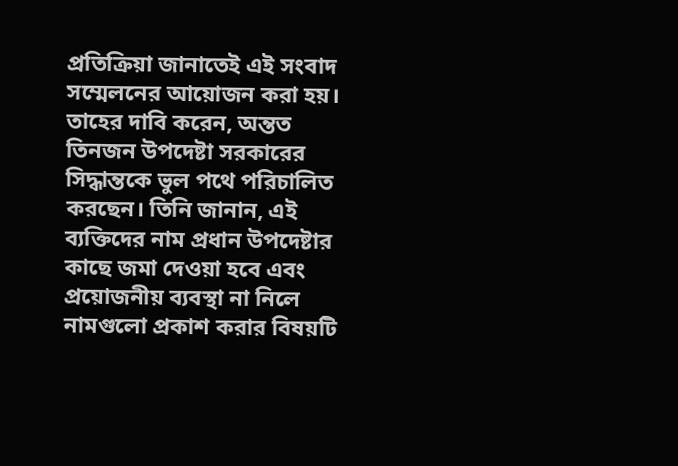প্রতিক্রিয়া জানাতেই এই সংবাদ সম্মেলনের আয়োজন করা হয়। তাহের দাবি করেন, অন্তত তিনজন উপদেষ্টা সরকারের সিদ্ধান্তকে ভুল পথে পরিচালিত করছেন। তিনি জানান, এই ব্যক্তিদের নাম প্রধান উপদেষ্টার কাছে জমা দেওয়া হবে এবং প্রয়োজনীয় ব্যবস্থা না নিলে নামগুলো প্রকাশ করার বিষয়টি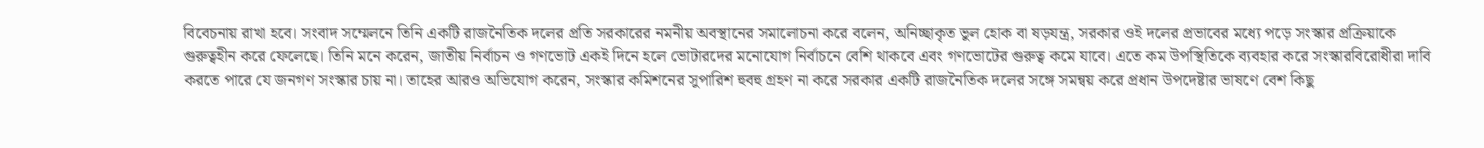বিবেচনায় রাখা হবে। সংবাদ সম্মেলনে তিনি একটি রাজনৈতিক দলের প্রতি সরকারের নমনীয় অবস্থানের সমালোচনা করে বলেন, অনিচ্ছাকৃত ভুল হোক বা ষড়যন্ত্র, সরকার ওই দলের প্রভাবের মধ্যে পড়ে সংস্কার প্রক্রিয়াকে গুরুত্বহীন করে ফেলেছে। তিনি মনে করেন, জাতীয় নির্বাচন ও গণভোট একই দিনে হলে ভোটারদের মনোযোগ নির্বাচনে বেশি থাকবে এবং গণভোটের গুরুত্ব কমে যাবে। এতে কম উপস্থিতিকে ব্যবহার করে সংস্কারবিরোধীরা দাবি করতে পারে যে জনগণ সংস্কার চায় না। তাহের আরও অভিযোগ করেন, সংস্কার কমিশনের সুপারিশ হুবহু গ্রহণ না করে সরকার একটি রাজনৈতিক দলের সঙ্গে সমন্বয় করে প্রধান উপদেষ্টার ভাষণে বেশ কিছু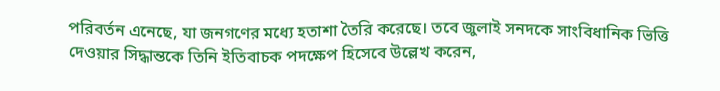পরিবর্তন এনেছে, যা জনগণের মধ্যে হতাশা তৈরি করেছে। তবে জুলাই সনদকে সাংবিধানিক ভিত্তি দেওয়ার সিদ্ধান্তকে তিনি ইতিবাচক পদক্ষেপ হিসেবে উল্লেখ করেন,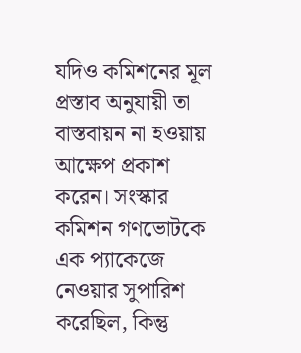যদিও কমিশনের মূল প্রস্তাব অনুযায়ী তা বাস্তবায়ন না হওয়ায় আক্ষেপ প্রকাশ করেন। সংস্কার কমিশন গণভোটকে এক প্যাকেজে নেওয়ার সুপারিশ করেছিল, কিন্তু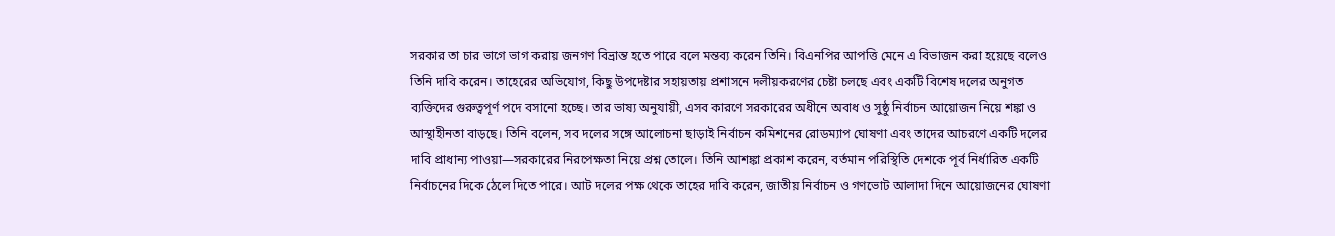সরকার তা চার ভাগে ভাগ করায় জনগণ বিভ্রান্ত হতে পারে বলে মন্তব্য করেন তিনি। বিএনপির আপত্তি মেনে এ বিভাজন করা হয়েছে বলেও তিনি দাবি করেন। তাহেরের অভিযোগ, কিছু উপদেষ্টার সহায়তায় প্রশাসনে দলীয়করণের চেষ্টা চলছে এবং একটি বিশেষ দলের অনুগত ব্যক্তিদের গুরুত্বপূর্ণ পদে বসানো হচ্ছে। তার ভাষ্য অনুযায়ী, এসব কারণে সরকারের অধীনে অবাধ ও সুষ্ঠু নির্বাচন আয়োজন নিয়ে শঙ্কা ও আস্থাহীনতা বাড়ছে। তিনি বলেন, সব দলের সঙ্গে আলোচনা ছাড়াই নির্বাচন কমিশনের রোডম্যাপ ঘোষণা এবং তাদের আচরণে একটি দলের দাবি প্রাধান্য পাওয়া—সরকারের নিরপেক্ষতা নিয়ে প্রশ্ন তোলে। তিনি আশঙ্কা প্রকাশ করেন, বর্তমান পরিস্থিতি দেশকে পূর্ব নির্ধারিত একটি নির্বাচনের দিকে ঠেলে দিতে পারে। আট দলের পক্ষ থেকে তাহের দাবি করেন, জাতীয় নির্বাচন ও গণভোট আলাদা দিনে আয়োজনের ঘোষণা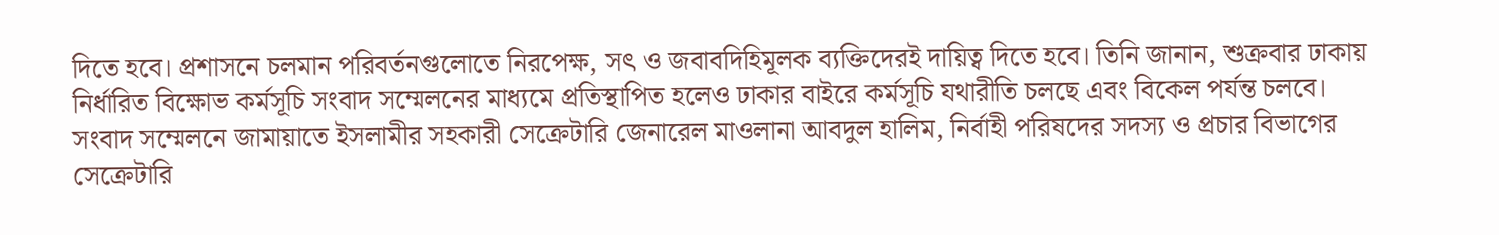দিতে হবে। প্রশাসনে চলমান পরিবর্তনগুলোতে নিরপেক্ষ, সৎ ও জবাবদিহিমূলক ব্যক্তিদেরই দায়িত্ব দিতে হবে। তিনি জানান, শুক্রবার ঢাকায় নির্ধারিত বিক্ষোভ কর্মসূচি সংবাদ সম্মেলনের মাধ্যমে প্রতিস্থাপিত হলেও ঢাকার বাইরে কর্মসূচি যথারীতি চলছে এবং বিকেল পর্যন্ত চলবে। সংবাদ সম্মেলনে জামায়াতে ইসলামীর সহকারী সেক্রেটারি জেনারেল মাওলানা আবদুল হালিম, নির্বাহী পরিষদের সদস্য ও প্রচার বিভাগের সেক্রেটারি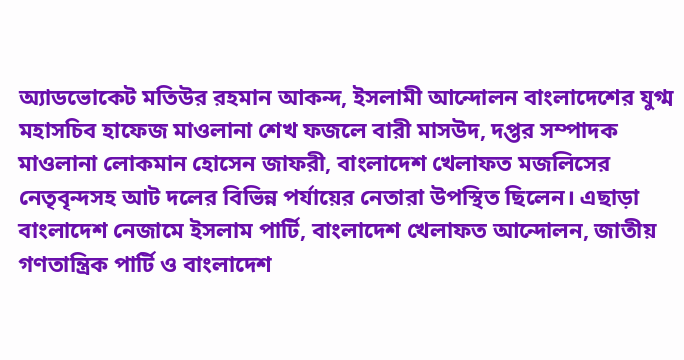অ্যাডভোকেট মতিউর রহমান আকন্দ, ইসলামী আন্দোলন বাংলাদেশের যুগ্ম মহাসচিব হাফেজ মাওলানা শেখ ফজলে বারী মাসউদ, দপ্তর সম্পাদক মাওলানা লোকমান হোসেন জাফরী, বাংলাদেশ খেলাফত মজলিসের নেতৃবৃন্দসহ আট দলের বিভিন্ন পর্যায়ের নেতারা উপস্থিত ছিলেন। এছাড়া বাংলাদেশ নেজামে ইসলাম পার্টি, বাংলাদেশ খেলাফত আন্দোলন, জাতীয় গণতান্ত্রিক পার্টি ও বাংলাদেশ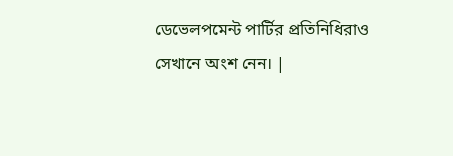ডেভেলপমেন্ট পার্টির প্রতিনিধিরাও সেখানে অংশ নেন। |